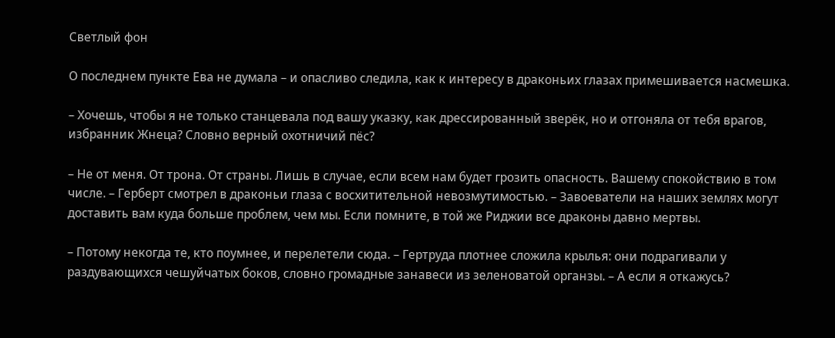Светлый фон

О последнем пункте Ева не думала – и опасливо следила, как к интересу в драконьих глазах примешивается насмешка.

– Хочешь, чтобы я не только станцевала под вашу указку, как дрессированный зверёк, но и отгоняла от тебя врагов, избранник Жнеца? Словно верный охотничий пёс?

– Не от меня. От трона. От страны. Лишь в случае, если всем нам будет грозить опасность. Вашему спокойствию в том числе. – Герберт смотрел в драконьи глаза с восхитительной невозмутимостью. – Завоеватели на наших землях могут доставить вам куда больше проблем, чем мы. Если помните, в той же Риджии все драконы давно мертвы.

– Потому некогда те, кто поумнее, и перелетели сюда. – Гертруда плотнее сложила крылья: они подрагивали у раздувающихся чешуйчатых боков, словно громадные занавеси из зеленоватой органзы. – А если я откажусь?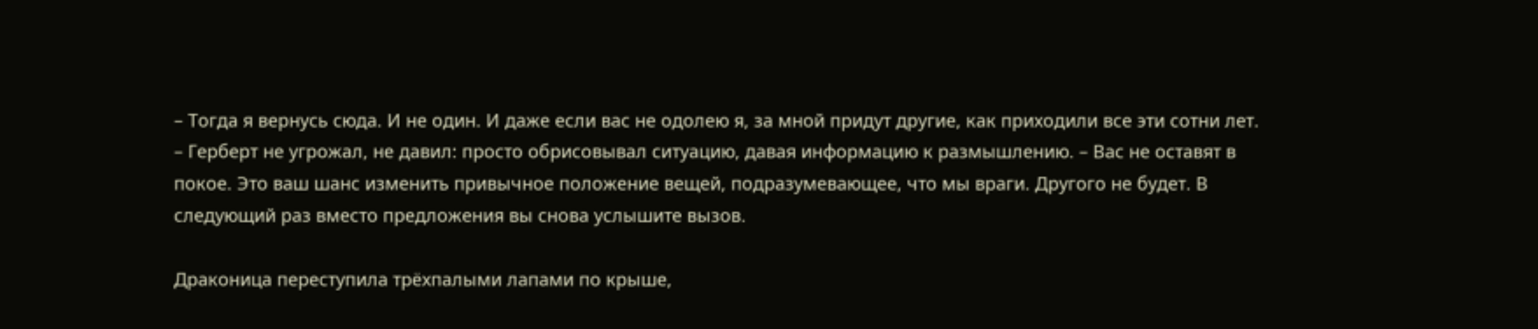– Тогда я вернусь сюда. И не один. И даже если вас не одолею я, за мной придут другие, как приходили все эти сотни лет. – Герберт не угрожал, не давил: просто обрисовывал ситуацию, давая информацию к размышлению. – Вас не оставят в покое. Это ваш шанс изменить привычное положение вещей, подразумевающее, что мы враги. Другого не будет. В следующий раз вместо предложения вы снова услышите вызов.

Драконица переступила трёхпалыми лапами по крыше,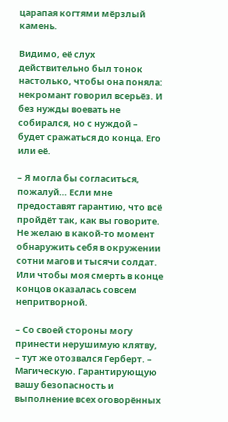царапая когтями мёрзлый камень.

Видимо, её слух действительно был тонок настолько, чтобы она поняла: некромант говорил всерьёз. И без нужды воевать не собирался, но с нуждой – будет сражаться до конца. Его или её.

– Я могла бы согласиться, пожалуй… Если мне предоставят гарантию, что всё пройдёт так, как вы говорите. Не желаю в какой-то момент обнаружить себя в окружении сотни магов и тысячи солдат. Или чтобы моя смерть в конце концов оказалась совсем непритворной.

– Со своей стороны могу принести нерушимую клятву, – тут же отозвался Герберт. – Магическую. Гарантирующую вашу безопасность и выполнение всех оговорённых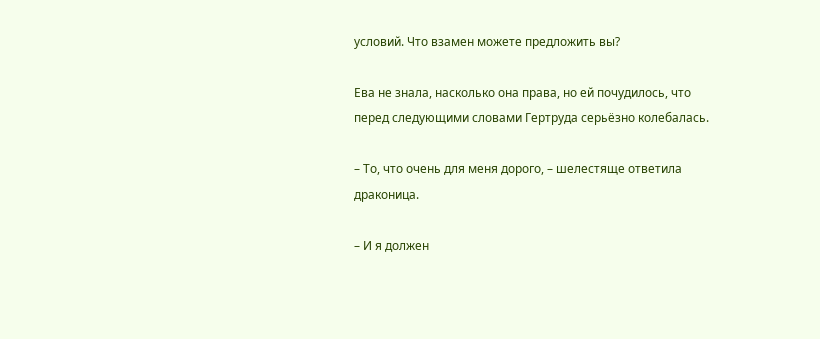условий. Что взамен можете предложить вы?

Ева не знала, насколько она права, но ей почудилось, что перед следующими словами Гертруда серьёзно колебалась.

– То, что очень для меня дорого, – шелестяще ответила драконица.

– И я должен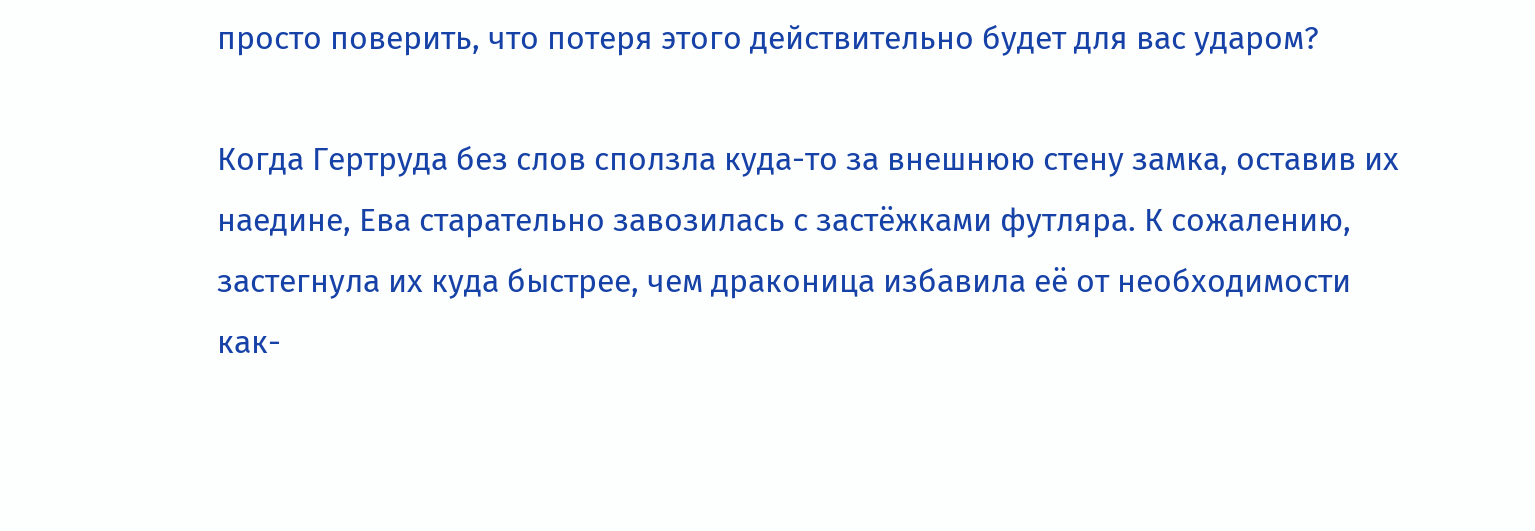просто поверить, что потеря этого действительно будет для вас ударом?

Когда Гертруда без слов сползла куда-то за внешнюю стену замка, оставив их наедине, Ева старательно завозилась с застёжками футляра. К сожалению, застегнула их куда быстрее, чем драконица избавила её от необходимости как-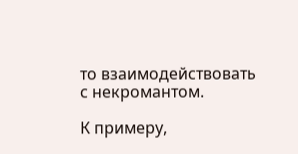то взаимодействовать с некромантом.

К примеру,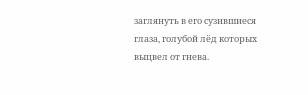заглянуть в его сузившиеся глаза, голубой лёд которых выцвел от гнева.